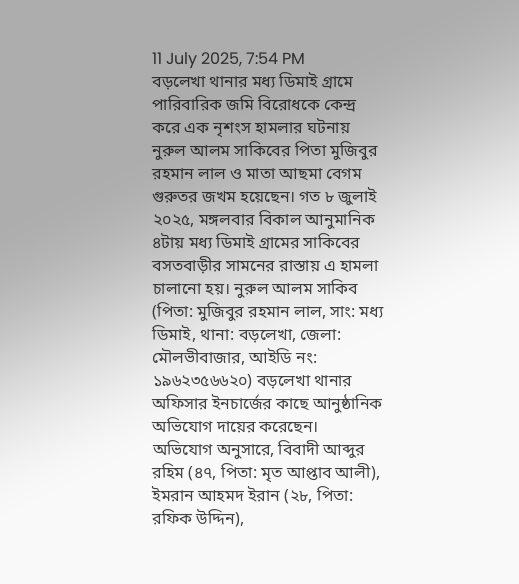11 July 2025, 7:54 PM
বড়লেখা থানার মধ্য ডিমাই গ্রামে পারিবারিক জমি বিরোধকে কেন্দ্র করে এক নৃশংস হামলার ঘটনায় নুরুল আলম সাকিবের পিতা মুজিবুর রহমান লাল ও মাতা আছমা বেগম গুরুতর জখম হয়েছেন। গত ৮ জুলাই ২০২৫, মঙ্গলবার বিকাল আনুমানিক ৪টায় মধ্য ডিমাই গ্রামের সাকিবের বসতবাড়ীর সামনের রাস্তায় এ হামলা চালানো হয়। নুরুল আলম সাকিব (পিতা: মুজিবুর রহমান লাল, সাং: মধ্য ডিমাই, থানা: বড়লেখা, জেলা: মৌলভীবাজার, আইডি নং: ১৯৬২৩৫৬৬২০) বড়লেখা থানার অফিসার ইনচার্জের কাছে আনুষ্ঠানিক অভিযোগ দায়ের করেছেন।
অভিযোগ অনুসারে, বিবাদী আব্দুর রহিম (৪৭, পিতা: মৃত আপ্তাব আলী), ইমরান আহমদ ইরান (২৮, পিতা: রফিক উদ্দিন),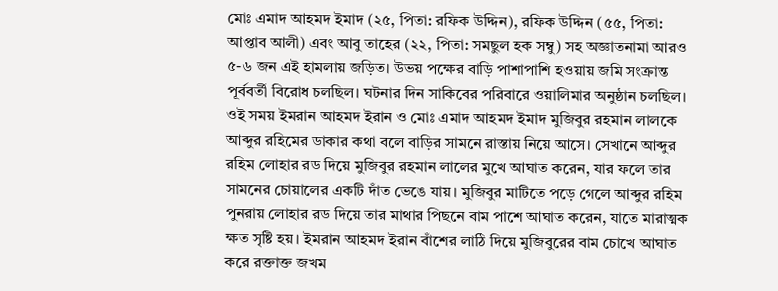মোঃ এমাদ আহমদ ইমাদ (২৫, পিতা: রফিক উদ্দিন), রফিক উদ্দিন (৫৫, পিতা: আপ্তাব আলী) এবং আবু তাহের (২২, পিতা: সমছুল হক সম্বু) সহ অজ্ঞাতনামা আরও ৫-৬ জন এই হামলায় জড়িত। উভয় পক্ষের বাড়ি পাশাপাশি হওয়ায় জমি সংক্রান্ত পূর্ববর্তী বিরোধ চলছিল। ঘটনার দিন সাকিবের পরিবারে ওয়ালিমার অনুষ্ঠান চলছিল।
ওই সময় ইমরান আহমদ ইরান ও মোঃ এমাদ আহমদ ইমাদ মুজিবুর রহমান লালকে আব্দুর রহিমের ডাকার কথা বলে বাড়ির সামনে রাস্তায় নিয়ে আসে। সেখানে আব্দুর রহিম লোহার রড দিয়ে মুজিবুর রহমান লালের মুখে আঘাত করেন, যার ফলে তার সামনের চোয়ালের একটি দাঁত ভেঙে যায়। মুজিবুর মাটিতে পড়ে গেলে আব্দুর রহিম পুনরায় লোহার রড দিয়ে তার মাথার পিছনে বাম পাশে আঘাত করেন, যাতে মারাত্মক ক্ষত সৃষ্টি হয়। ইমরান আহমদ ইরান বাঁশের লাঠি দিয়ে মুজিবুরের বাম চোখে আঘাত করে রক্তাক্ত জখম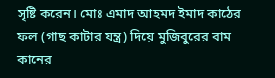সৃষ্টি করেন। মোঃ এমাদ আহমদ ইমাদ কাঠের ফল (গাছ কাটার যন্ত্র) দিয়ে মুজিবুরের বাম কানের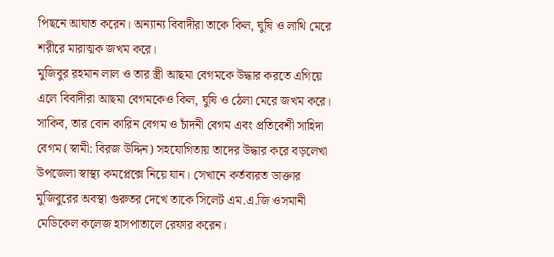পিছনে আঘাত করেন। অন্যান্য বিবাদীরা তাকে কিল, ঘুষি ও লাথি মেরে শরীরে মারাত্মক জখম করে।
মুজিবুর রহমান লাল ও তার স্ত্রী আছমা বেগমকে উদ্ধার করতে এগিয়ে এলে বিবাদীরা আছমা বেগমকেও কিল, ঘুষি ও ঠেলা মেরে জখম করে। সাকিব, তার বোন কারিন বেগম ও চাঁদনী বেগম এবং প্রতিবেশী সাহিদা বেগম (স্বামী: বিরজ উদ্দিন) সহযোগিতায় তাদের উদ্ধার করে বড়লেখা উপজেলা স্বাস্থ্য কমপ্লেক্সে নিয়ে যান। সেখানে কর্তব্যরত ডাক্তার মুজিবুরের অবস্থা গুরুতর দেখে তাকে সিলেট এম.এ.জি ওসমানী মেডিকেল কলেজ হাসপাতালে রেফার করেন।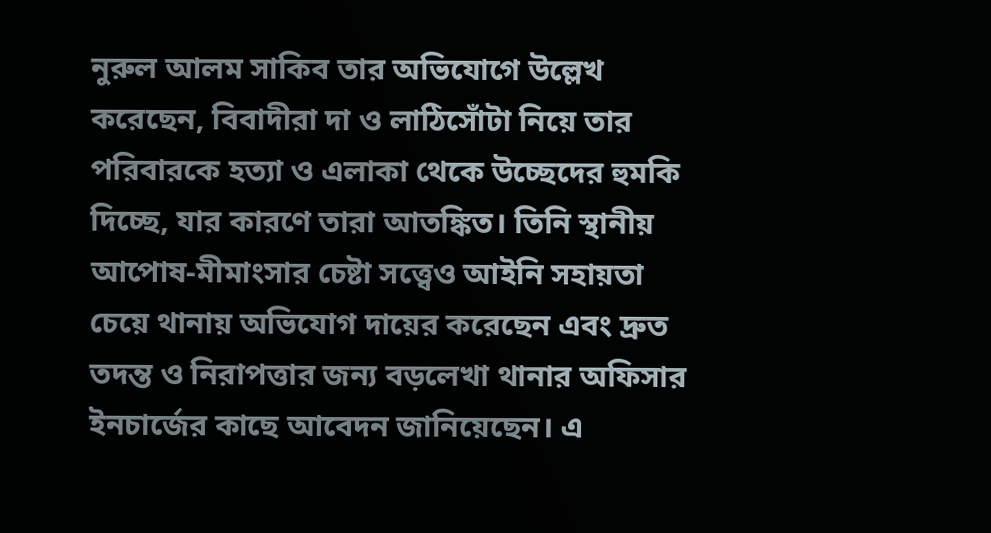নুরুল আলম সাকিব তার অভিযোগে উল্লেখ করেছেন, বিবাদীরা দা ও লাঠিসোঁটা নিয়ে তার পরিবারকে হত্যা ও এলাকা থেকে উচ্ছেদের হুমকি দিচ্ছে, যার কারণে তারা আতঙ্কিত। তিনি স্থানীয় আপোষ-মীমাংসার চেষ্টা সত্ত্বেও আইনি সহায়তা চেয়ে থানায় অভিযোগ দায়ের করেছেন এবং দ্রুত তদন্ত ও নিরাপত্তার জন্য বড়লেখা থানার অফিসার ইনচার্জের কাছে আবেদন জানিয়েছেন। এ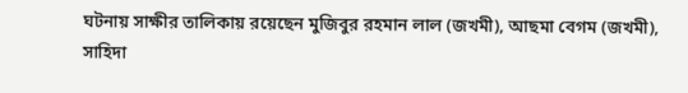ঘটনায় সাক্ষীর তালিকায় রয়েছেন মুজিবুর রহমান লাল (জখমী), আছমা বেগম (জখমী), সাহিদা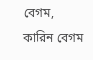বেগম, কারিন বেগম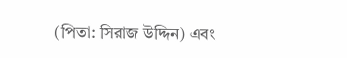(পিতা: সিরাজ উদ্দিন) এবং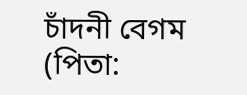চাঁদনী বেগম (পিতা: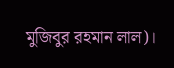মুজিবুর রহমান লাল)।